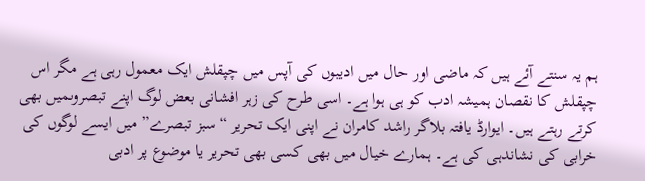ہم یہ سنتے آئے ہیں کہ ماضی اور حال میں ادیبوں کی آپس میں چپقلش ایک معمول رہی ہے مگر اس چپقلش کا نقصان ہمیشہ ادب کو ہی ہوا ہے۔ اسی طرح کی زہر افشانی بعض لوگ اپنے تبصروںمیں بھی کرتے رہتے ہیں۔ ایوارڈ یافتہ بلاگر راشد کامران نے اپنی ایک تحریر “سبز تبصرے” میں ایسے لوگوں کی خرابی کی نشاندہی کی ہے۔ ہمارے خیال میں بھی کسی بھی تحریر یا موضوع پر ادبی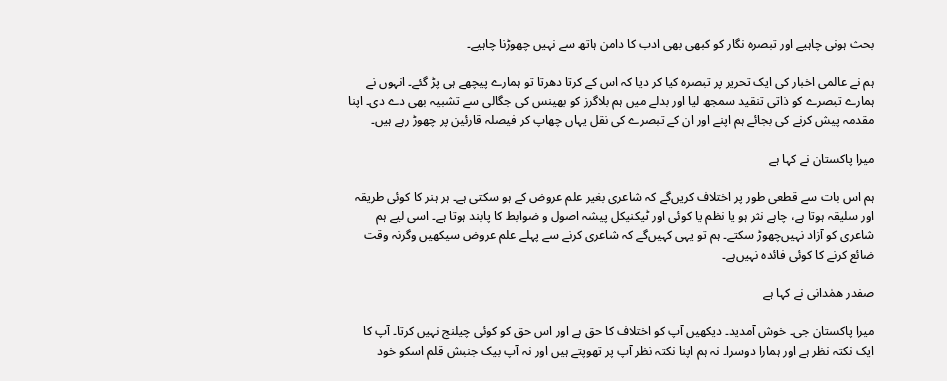بحث ہونی چاہیے اور تبصرہ نگار کو کبھی بھی ادب کا دامن ہاتھ سے نہیں چھوڑنا چاہیے۔

ہم نے عالمی اخبار کی ایک تحریر پر تبصرہ کیا کر دیا کہ اس کے کرتا دھرتا تو ہمارے پیچھے ہی پڑ گئے۔ انہوں نے ہمارے تبصرے کو ذاتی تنقید سمجھ لیا اور بدلے میں ہم بلاگرز کو بھینس کی جگالی سے تشبیہ بھی دے دی۔ اپنا مقدمہ پیش کرنے کی بجائے ہم اپنے اور ان کے تبصرے کی نقل یہاں چھاپ کر فیصلہ قارئین پر چھوڑ رہے ہیں۔

میرا پاکستان نے کہا ہے

ہم اس بات سے قطعی طور پر اختلاف کریں‌گے کہ شاعری بغیر علم عروض کے ہو سکتی ہے۔ ہر ہنر کا کوئی طریقہ اور سلیقہ ہوتا ہے، چاہے نثر ہو یا نظم یا کوئی اور ٹیکنیکل پیشہ اصول و ضوابط کا پابند ہوتا ہے۔ اسی لیے ہم شاعری کو آزاد نہیں‌چھوڑ سکتے۔ ہم تو یہی کہیں‌گے کہ شاعری کرنے سے پہلے علم عروض سیکھیں وگرنہ وقت ضائع کرنے کا کوئی فائدہ نہیں‌ہے۔

صفدر ھمٰدانی نے کہا ہے

میرا پاکستان جی۔ خوش آمدید۔ دیکھیں آپ کو اختلاف کا حق ہے اور اس حق کو کوئی چیلنج نہیں کرتا۔ آپ کا ایک نکتہ نظر ہے اور ہمارا دوسرا۔ نہ ہم اپنا نکتہ نظر آپ پر تھوپتے ہیں اور نہ آپ بیک جنبش قلم اسکو خود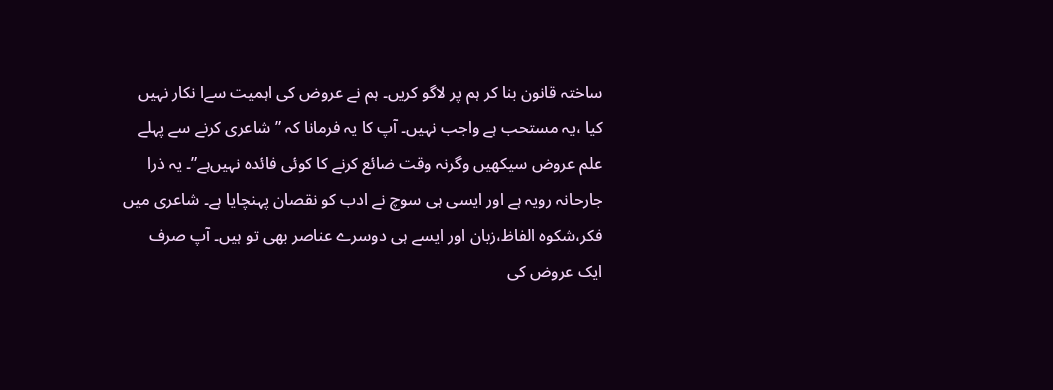ساختہ قانون بنا کر ہم پر لاگو کریں۔ ہم نے عروض کی اہمیت سےا نکار نہیں کیا ،یہ مستحب ہے واجب نہیں۔ آپ کا یہ فرمانا کہ ”شاعری کرنے سے پہلے علم عروض سیکھیں وگرنہ وقت ضائع کرنے کا کوئی فائدہ نہیں‌ہے”۔ یہ ذرا جارحانہ رویہ ہے اور ایسی ہی سوچ نے ادب کو نقصان پہنچایا ہے۔ شاعری میں فکر،شکوہ الفاظ،زبان اور ایسے ہی دوسرے عناصر بھی تو ہیں۔ آپ صرف ایک عروض کی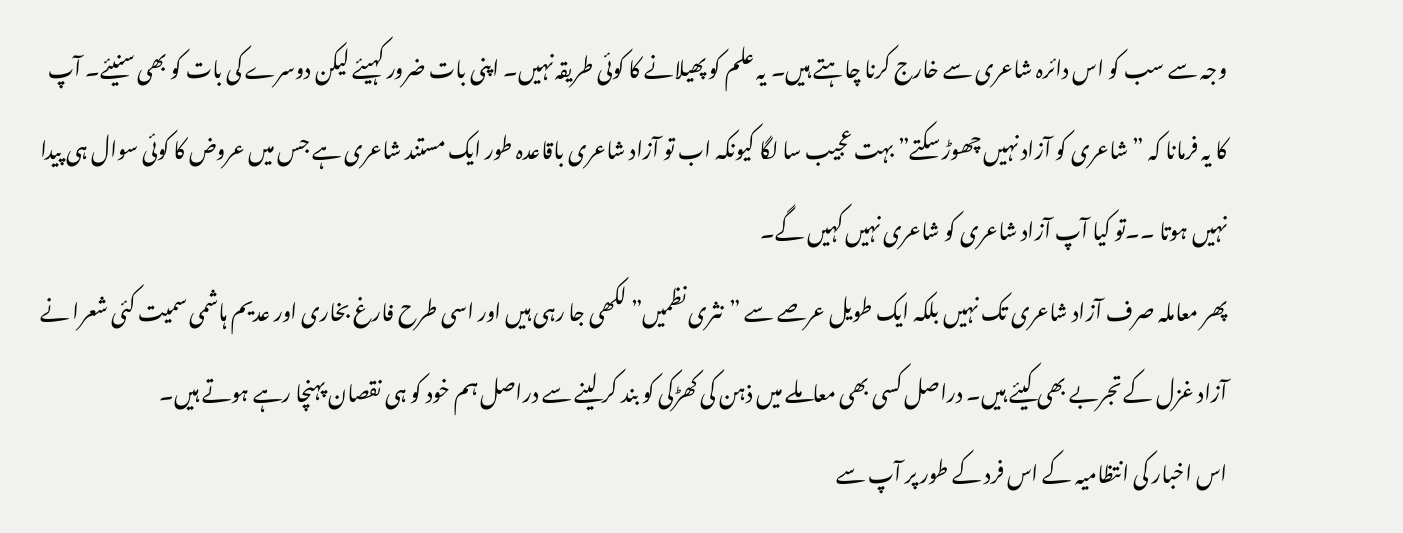وجہ سے سب کو اس دائرہ شاعری سے خارج کرنا چاہتے ہیں۔ یہ علم کو پھیلانے کا کوئی طریقہ نہیں۔ اپنی بات ضرور کہیئے لیکن دوسرے کی بات کو بھی سنیئے۔ آپ کا یہ فرمانا کہ ”شاعری کو آزاد نہیں چھوڑ سکتے” بہت عجیب سا لگا کیونکہ اب تو آزاد شاعری باقاعدہ طور ایک مستند شاعری ہے جس میں عروض کا کوئی سوال ہی پیدا نہیں ہوتا ۔۔تو کیا آپ آزاد شاعری کو شاعری نہیں کہیں گے۔
پھر معاملہ صرف آزاد شاعری تک نہیں بلکہ ایک طویل عرصے سے ”نثری نظمیں” لکھی جا رہی ہیں اور اسی طرح فارغ بخاری اور عدیم ہاشمی سمیت کئی شعرا نے آزاد غزل کے تجربے بھی کیئے ہیں۔ دراصل کسی بھی معاملے میں ذہن کی کھڑکی کو بند کر لینے سے دراصل ہم خود کو ہی نقصان پہنچا رہے ہوتے ہیں۔
اس اخبار کی انتظامیہ کے اس فرد کے طور پر آپ سے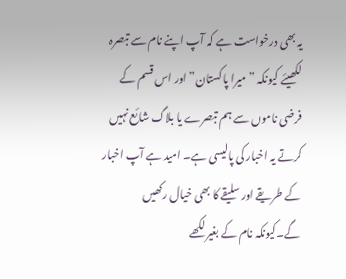یہ بھی درخواست ہے کہ آپ اپنے نام سے تبصرہ لکھیئے کیونکہ ”میرا پاکستان” اور اس قسم کے فرضی ناموں سے ہم تبصرے یا بلاگ شائع نہیں کرتے یہ اخبار کی پالیسی ہے۔ امید ہے آپ اخبار کے طریقے اور سلیقے کا بھی خیال رکھیں گے۔کیونکہ نام کے بغیر لکھے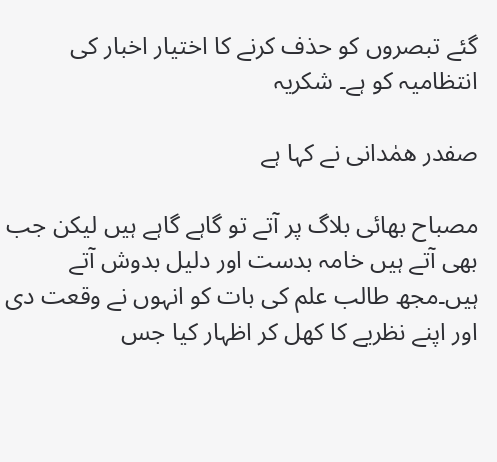گئے تبصروں کو حذف کرنے کا اختیار اخبار کی انتظامیہ کو ہے۔ شکریہ

صفدر ھمٰدانی نے کہا ہے

مصباح بھائی بلاگ پر آتے تو گاہے گاہے ہیں لیکن جب بھی آتے ہیں خامہ بدست اور دلیل بدوش آتے ہیں۔مجھ طالب علم کی بات کو انہوں نے وقعت دی اور اپنے نظریے کا کھل کر اظہار کیا جس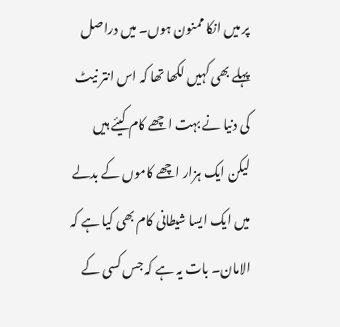پر میں انکا ممنون ہوں۔ میں دراصل پہلے بھی کہیں لکھا تھا کہ اس انتر نیٹ کی دنیا نے بہت اچھے کام کیئے ہیں لیکن ایک ہزار اچھے کاموں کے بدلے میں ایک ایسا شیطانی کام بھی کیا ہے کہ الامان۔ بات یہ ہے کہ جس کسی کے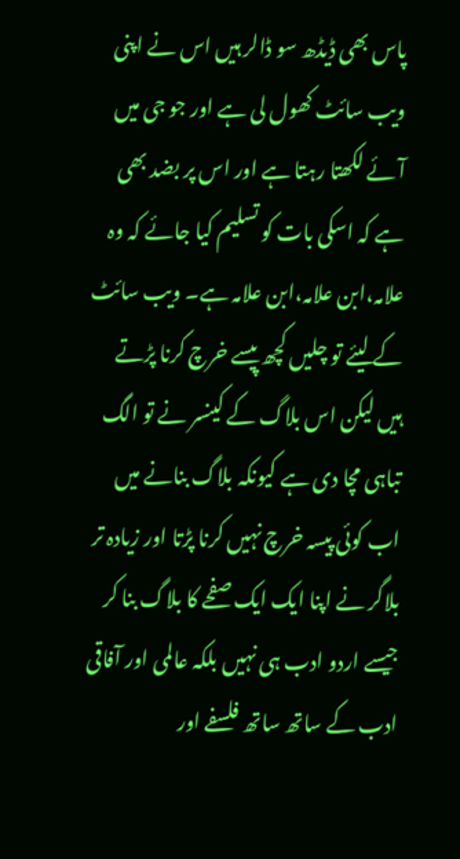پاس بھی ڈیڈھ سو ڈالر ہیں اس نے اپنی ویب سائٹ کھول لی ہے اور جو جی میں آئے لکھتا رہتا ہے اور اس پر بضد بھی ہے کہ اسکی بات کو تسلیم کیا جائے کہ وہ علامہ،ابن علامہ،ابن علامہ ہے۔ ویب سائٹ کے لیئے تو چلیں کچھ پیسے خرچ کرنا پڑتے ہیں لیکن اس بلاگ کے کینسر نے تو الگ تباہی مچا دی ہے کیونکہ بلاگ بنانے میں اب کوئی پیسہ خرچ نہیں کرنا پڑتا اور زیادہ تر بلاگر نے اپنا ایک ایک صفحے کا بلاگ بنا کر جیسے اردو ادب ہی نہیں بلکہ عالمی اور آفاقی ادب کے ساتھ ساتھ فلسفے اور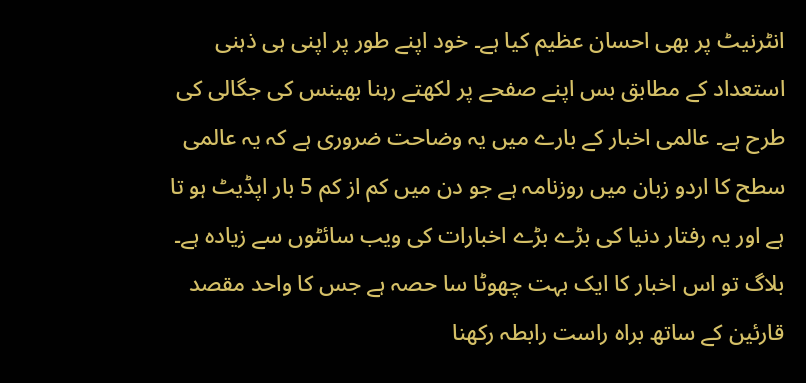انٹرنیٹ پر بھی احسان عظیم کیا ہے۔ خود اپنے طور پر اپنی ہی ذہنی استعداد کے مطابق بس اپنے صفحے پر لکھتے رہنا بھینس کی جگالی کی طرح ہے۔ عالمی اخبار کے بارے میں یہ وضاحت ضروری ہے کہ یہ عالمی سطح کا اردو زبان میں روزنامہ ہے جو دن میں کم از کم 5 بار اپڈیٹ ہو تا ہے اور یہ رفتار دنیا کی بڑے بڑے اخبارات کی ویب سائٹوں سے زیادہ ہے۔ بلاگ تو اس اخبار کا ایک بہت چھوٹا سا حصہ ہے جس کا واحد مقصد قارئین کے ساتھ براہ راست رابطہ رکھنا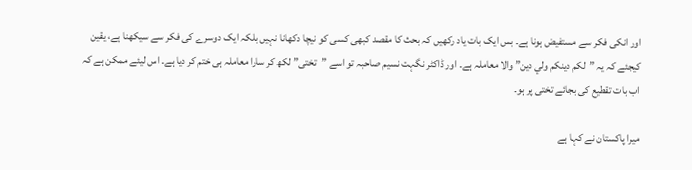اور انکی فکر سے مستفیض ہونا ہے۔ بس ایک بات یاد رکھیں کہ بحث کا مقصد کبھی کسی کو نیچا دکھانا نہیں بلکہ ایک دوسرے کی فکر سے سیکھنا ہے، یقین کیجئے کہ یہ ”لكم دينكم ولي دين” والا معاملہ ہے۔ اور ڈاکٹر نگہت نسیم صاحبہ تو اسے ”تختی” لکھ کر سارا معاملہ ہی ختم کر دیا ہے۔ اس لیئے ممکن ہے کہ اب بات تقطیع کی بجائے تختی پر ہو۔

میرا پاکستان نے کہا ہے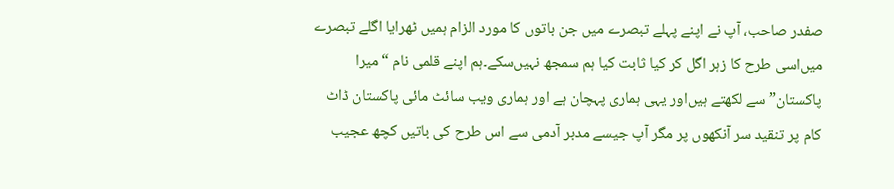صفدر صاحب، آپ نے اپنے پہلے تبصرے میں جن باتوں کا مورد الزام ہمیں‌ ٹھرایا اگلے ‌تبصرے میں‌اسی طرح کا زہر اگل کر کیا ثابت کیا ہم سمجھ نہیں‌سکے۔ہم اپنے قلمی نام “میرا پاکستان” سے لکھتے ہیں‌اور یہی ہماری پہچان ہے اور ہماری ویب سائٹ مائی پاکستان ڈاٹ کام پر تنقید سر آنکھوں پر مگر آپ جیسے مدبر آدمی سے اس طرح کی باتیں کچھ عجیب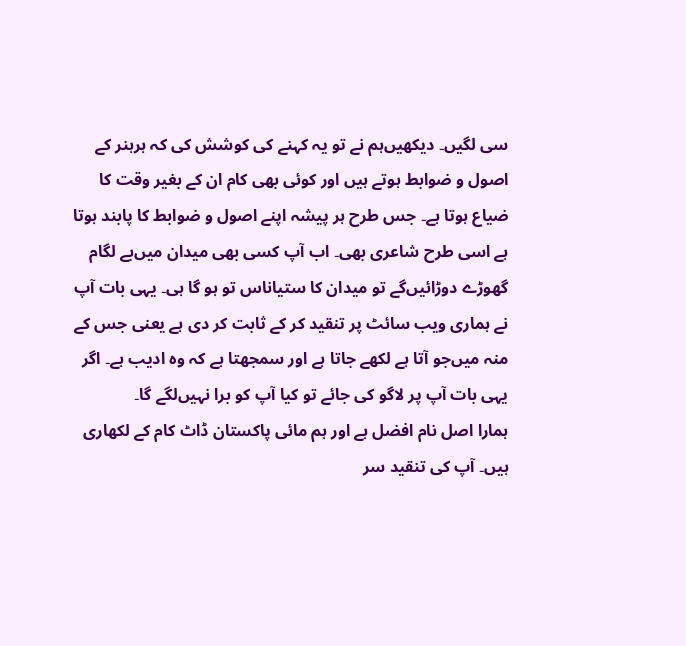سی لگیں۔ دیکھیں‌ہم نے تو یہ کہنے کی کوشش کی کہ ہرہنر کے اصول و ضوابط ہوتے ہیں اور کوئی بھی کام ان کے بغیر وقت کا ضیاع ہوتا ہے۔ جس طرح ہر پیشہ اپنے اصول و ضوابط کا پابند ہوتا ہے اسی طرح شاعری بھی۔ اب آپ کسی بھی میدان میں‌بے لگام گھوڑے دوڑائیں‌گے تو میدان کا ستیاناس تو ہو گا ہی۔ یہی بات آپ نے ہماری ویب سائٹ پر تنقید کر کے ثابت کر دی ہے یعنی جس کے منہ میں‌جو آتا ہے لکھے جاتا ہے اور سمجھتا ہے کہ وہ ادیب ہے۔ اگر یہی بات آپ پر لاگو کی جائے تو کیا آپ کو برا نہیں‌لگے گا۔
ہمارا اصل نام افضل ہے اور ہم مائی پاکستان ڈاٹ کام کے لکھاری ہیں۔ آپ کی تنقید سر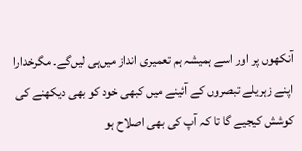آنکھوں پر اور اسے ہمیشہ ہم تعمیری انداز میں‌ہی لیں‌گے۔ مگرخدارا اپنے زہریلے تبصروں کے آئینے میں کبھی خود کو بھی دیکھنے کی کوشش کیجیے گا تا کہ آپ کی بھی اصلاح ہو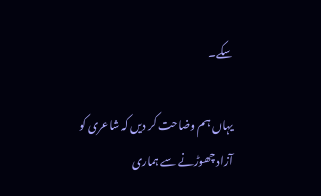سکے۔

یہاں ہم وضاحت کر دیں کہ شاعری کو آزاد چھوڑنے سے ہماری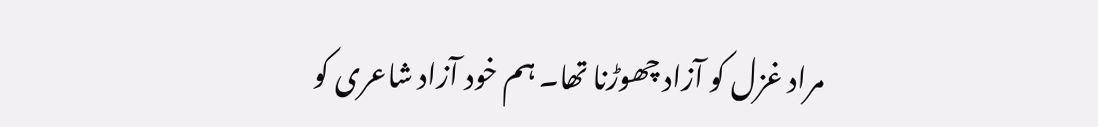مراد غزل کو آزاد چھوڑنا تھا۔ ہم خود آزاد شاعری کو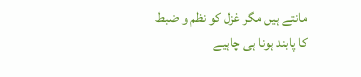مانتے ہیں مگر غزل کو نظم و ضبط کا پابند ہونا ہی چاہیے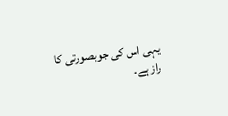یہی اس کی جوبصورتی کا راز ہے۔